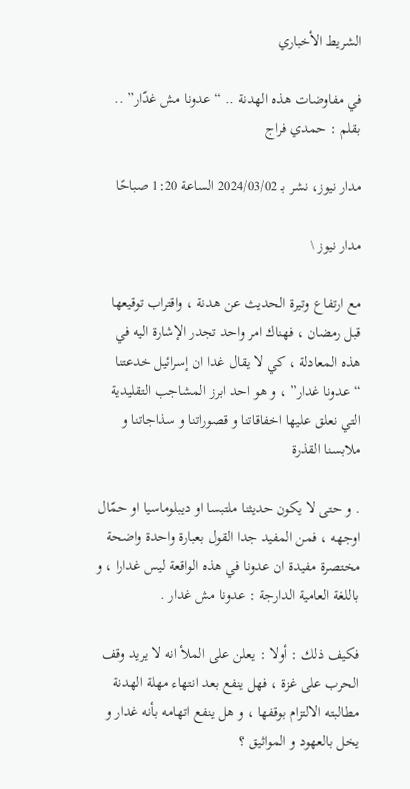الشريط الأخباري

في مفاوضات هذه الهدنة .. “عدونا مش غدّار” .. بقلم : حمدي فراج

مدار نيوز، نشر بـ 2024/03/02 الساعة 1:20 صباحًا

مدار نيوز \

مع ارتفاع وتيرة الحديث عن هدنة ، واقتراب توقيعها قبل رمضان ، فهناك امر واحد تجدر الإشارة اليه في هذه المعادلة ، كي لا يقال غدا ان إسرائيل خدعتنا “عدونا غدار” ، و هو احد ابرز المشاجب التقليدية التي نعلق عليها اخفاقاتنا و قصوراتنا و سذاجاتنا و ملابسنا القذرة

. و حتى لا يكون حديثنا ملتبسا او ديبلوماسيا او حمّال اوجهه ، فمن المفيد جدا القول بعبارة واحدة واضحة مختصرة مفيدة ان عدونا في هذه الواقعة ليس غدارا ، و باللغة العامية الدارجة : عدونا مش غدار .

فكيف ذلك : أولا : يعلن على الملأ انه لا يريد وقف الحرب على غزة ، فهل ينفع بعد انتهاء مهلة الهدنة مطالبته الالتزام بوقفها ، و هل ينفع اتهامه بأنه غدار و يخل بالعهود و المواثيق ؟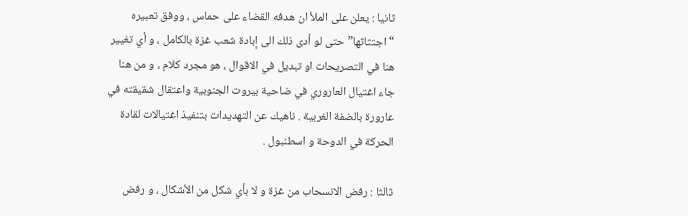ثانيا : يعلن على الملأ ان هدفه القضاء على حماس ، ووفق تعبيره “اجتثاثها” حتى لو أدى ذلك الى إبادة شعب غزة بالكامل ، و أي تغيير هنا في التصريحات او تبديل في الاقوال ، هو مجرد كلام ، و من هنا جاء اغتيال العاروري في ضاحية بيروت الجنوبية واعتقال شقيقته في عارورة بالضفة الغربية . ناهيك عن التهديدات بتنفيذ اغتيالات لقادة الحركة في الدوحة و اسطنبول .

ثالثا : رفض الانسحاب من غزة و لا بأي شكل من الأشكال ، و رفض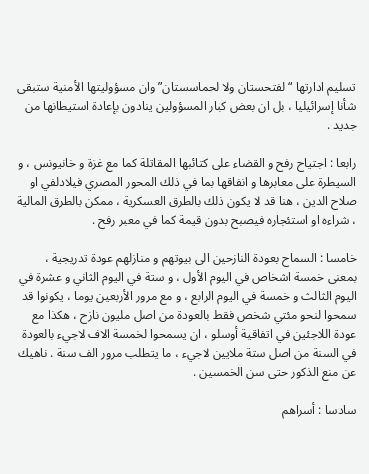تسليم ادارتها “لفتحستان ولا لحماسستان” وان مسؤوليتها الأمنية ستبقى شأنا إسرائيليا ، بل ان بعض كبار المسؤولين ينادون بإعادة استيطانها من جديد .

رابعا : اجتياح رفح و القضاء على كتائبها المقاتلة كما مع غزة و خانيونس ، و السيطرة على معابرها و انفاقها بما في ذلك المحور المصري فيلادلفي او صلاح الدين ، هنا قد لا يكون ذلك بالطرق العسكرية ، ممكن بالطرق المالية ، شراءه او استئجاره فيصبح بدون قيمة كما في معبر رفح .

خامسا : السماح بعودة النازحين الى بيوتهم و منازلهم عودة تدريجية ، بمعنى خمسة اشخاص في اليوم الأول ، و ستة في اليوم الثاني و عشرة في اليوم الثالث و خمسة في اليوم الرابع ، و مع مرور الأربعين يوما ، يكونوا قد سمحوا لنحو مئتي شخص فقط بالعودة من اصل مليون نازح ، هكذا مع عودة اللاجئين في اتفاقية أوسلو ، ان يسمحوا لخمسة الاف لاجيء بالعودة في السنة من اصل ستة ملايين لاجيء ، ما يتطلب مرور الف سنة . ناهيك عن منع الذكور حتى سن الخمسين .

سادسا : أسراهم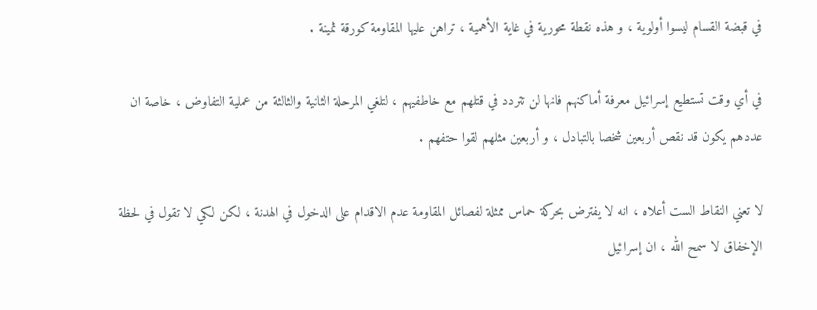في قبضة القسام ليسوا أولوية ، و هذه نقطة محورية في غاية الأهمية ، تراهن عليها المقاومة كورقة ثمينة .

في أي وقت تستطيع إسرائيل معرفة أماكنهم فانها لن تتردد في قتلهم مع خاطفيهم ، لتلغي المرحلة الثانية والثالثة من عملية التفاوض ، خاصة ان عددهم يكون قد نقص أربعين شخصا بالتبادل ، و أربعين مثلهم لقوا حتفهم .

لا تعني النقاط الست أعلاه ، انه لا يفترض بحركة حماس ممثلة لفصائل المقاومة عدم الاقدام على الدخول في الهدنة ، لكن لكي لا تقول في لحظة الإخفاق لا سمح الله ، ان إسرائيل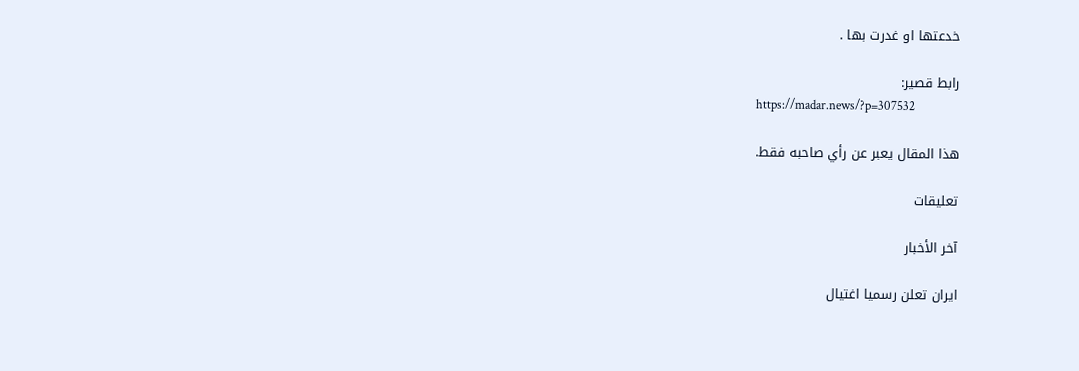خدعتها او غدرت بها .

رابط قصير:
https://madar.news/?p=307532

هذا المقال يعبر عن رأي صاحبه فقط.

تعليقات

آخر الأخبار

ايران تعلن رسميا اغتيال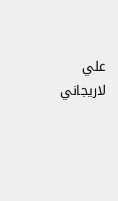علي لاريجاني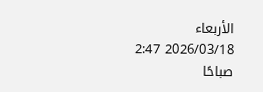الأربعاء 2026/03/18 2:47 صباحًا